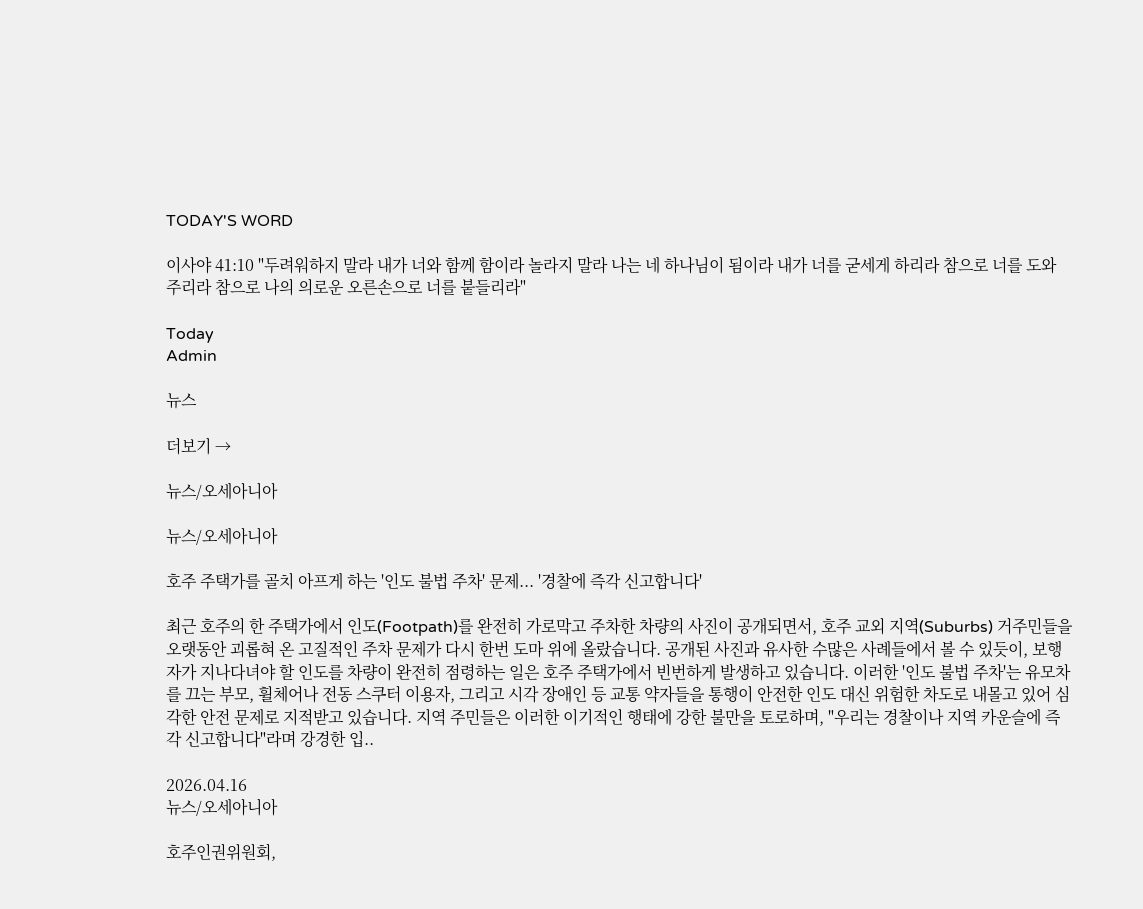TODAY'S WORD

이사야 41:10 "두려워하지 말라 내가 너와 함께 함이라 놀라지 말라 나는 네 하나님이 됨이라 내가 너를 굳세게 하리라 참으로 너를 도와 주리라 참으로 나의 의로운 오른손으로 너를 붙들리라"

Today
Admin

뉴스

더보기 →

뉴스/오세아니아

뉴스/오세아니아

호주 주택가를 골치 아프게 하는 '인도 불법 주차' 문제... '경찰에 즉각 신고합니다'

최근 호주의 한 주택가에서 인도(Footpath)를 완전히 가로막고 주차한 차량의 사진이 공개되면서, 호주 교외 지역(Suburbs) 거주민들을 오랫동안 괴롭혀 온 고질적인 주차 문제가 다시 한번 도마 위에 올랐습니다. 공개된 사진과 유사한 수많은 사례들에서 볼 수 있듯이, 보행자가 지나다녀야 할 인도를 차량이 완전히 점령하는 일은 호주 주택가에서 빈번하게 발생하고 있습니다. 이러한 '인도 불법 주차'는 유모차를 끄는 부모, 휠체어나 전동 스쿠터 이용자, 그리고 시각 장애인 등 교통 약자들을 통행이 안전한 인도 대신 위험한 차도로 내몰고 있어 심각한 안전 문제로 지적받고 있습니다. 지역 주민들은 이러한 이기적인 행태에 강한 불만을 토로하며, "우리는 경찰이나 지역 카운슬에 즉각 신고합니다"라며 강경한 입..

2026.04.16
뉴스/오세아니아

호주인권위원회,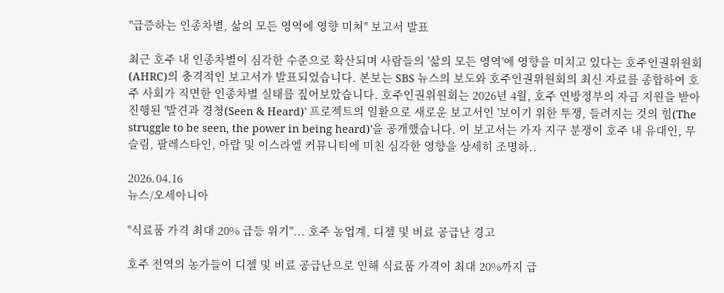"급증하는 인종차별, 삶의 모든 영역에 영향 미쳐" 보고서 발표

최근 호주 내 인종차별이 심각한 수준으로 확산되며 사람들의 '삶의 모든 영역'에 영향을 미치고 있다는 호주인권위원회(AHRC)의 충격적인 보고서가 발표되었습니다. 본보는 SBS 뉴스의 보도와 호주인권위원회의 최신 자료를 종합하여 호주 사회가 직면한 인종차별 실태를 짚어보았습니다. 호주인권위원회는 2026년 4월, 호주 연방정부의 자금 지원을 받아 진행된 '발견과 경청(Seen & Heard)' 프로젝트의 일환으로 새로운 보고서인 '보이기 위한 투쟁, 들려지는 것의 힘(The struggle to be seen, the power in being heard)'을 공개했습니다. 이 보고서는 가자 지구 분쟁이 호주 내 유대인, 무슬림, 팔레스타인, 아랍 및 이스라엘 커뮤니티에 미친 심각한 영향을 상세히 조명하..

2026.04.16
뉴스/오세아니아

"식료품 가격 최대 20% 급등 위기"... 호주 농업계, 디젤 및 비료 공급난 경고

호주 전역의 농가들이 디젤 및 비료 공급난으로 인해 식료품 가격이 최대 20%까지 급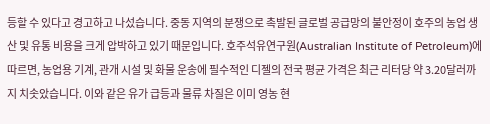등할 수 있다고 경고하고 나섰습니다. 중동 지역의 분쟁으로 촉발된 글로벌 공급망의 불안정이 호주의 농업 생산 및 유통 비용을 크게 압박하고 있기 때문입니다. 호주석유연구원(Australian Institute of Petroleum)에 따르면, 농업용 기계, 관개 시설 및 화물 운송에 필수적인 디젤의 전국 평균 가격은 최근 리터당 약 3.20달러까지 치솟았습니다. 이와 같은 유가 급등과 물류 차질은 이미 영농 현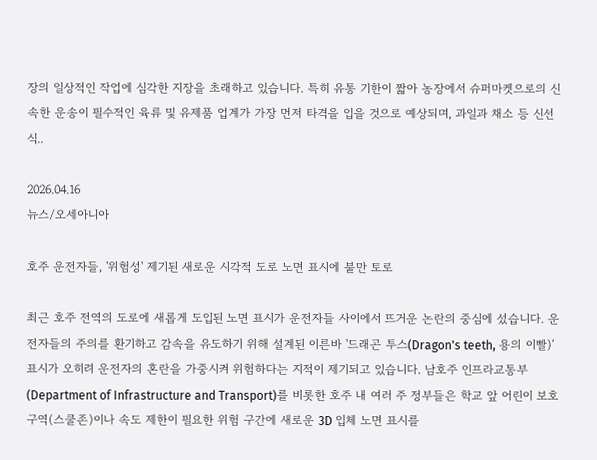장의 일상적인 작업에 심각한 지장을 초래하고 있습니다. 특히 유통 기한이 짧아 농장에서 슈퍼마켓으로의 신속한 운송이 필수적인 육류 및 유제품 업계가 가장 먼저 타격을 입을 것으로 예상되며, 과일과 채소 등 신선 식..

2026.04.16
뉴스/오세아니아

호주 운전자들, '위험성' 제기된 새로운 시각적 도로 노면 표시에 불만 토로

최근 호주 전역의 도로에 새롭게 도입된 노면 표시가 운전자들 사이에서 뜨거운 논란의 중심에 섰습니다. 운전자들의 주의를 환기하고 감속을 유도하기 위해 설계된 이른바 '드래곤 투스(Dragon's teeth, 용의 이빨)' 표시가 오히려 운전자의 혼란을 가중시켜 위험하다는 지적이 제기되고 있습니다. 남호주 인프라교통부(Department of Infrastructure and Transport)를 비롯한 호주 내 여러 주 정부들은 학교 앞 어린이 보호 구역(스쿨존)이나 속도 제한이 필요한 위험 구간에 새로운 3D 입체 노면 표시를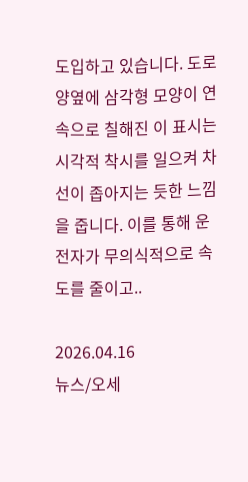도입하고 있습니다. 도로 양옆에 삼각형 모양이 연속으로 칠해진 이 표시는 시각적 착시를 일으켜 차선이 좁아지는 듯한 느낌을 줍니다. 이를 통해 운전자가 무의식적으로 속도를 줄이고..

2026.04.16
뉴스/오세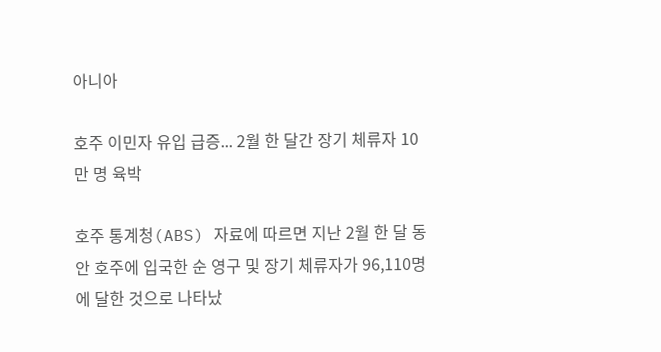아니아

호주 이민자 유입 급증... 2월 한 달간 장기 체류자 10만 명 육박

호주 통계청(ABS) 자료에 따르면 지난 2월 한 달 동안 호주에 입국한 순 영구 및 장기 체류자가 96,110명에 달한 것으로 나타났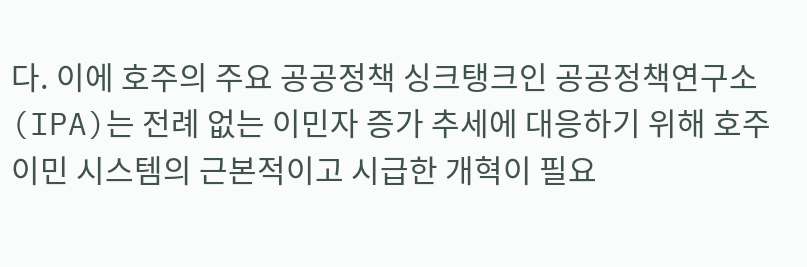다. 이에 호주의 주요 공공정책 싱크탱크인 공공정책연구소(IPA)는 전례 없는 이민자 증가 추세에 대응하기 위해 호주 이민 시스템의 근본적이고 시급한 개혁이 필요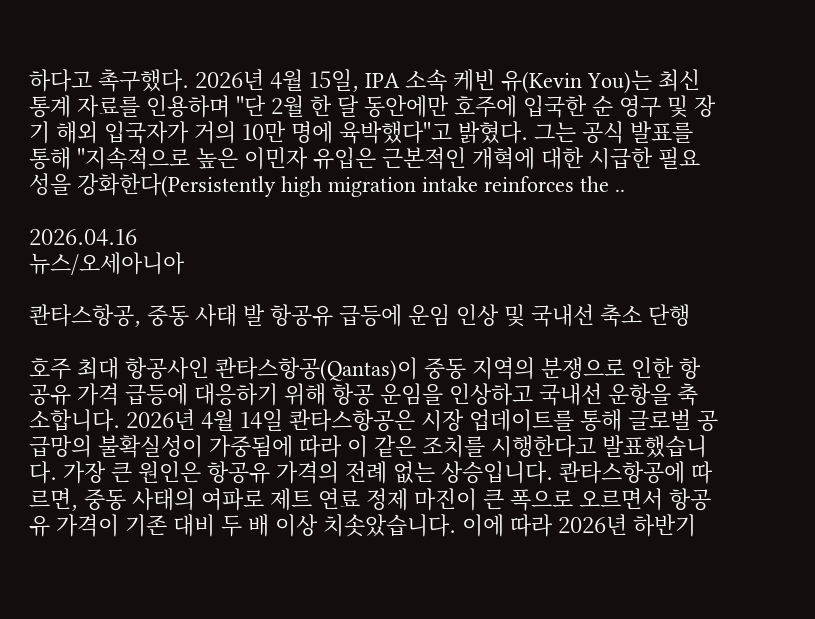하다고 촉구했다. 2026년 4월 15일, IPA 소속 케빈 유(Kevin You)는 최신 통계 자료를 인용하며 "단 2월 한 달 동안에만 호주에 입국한 순 영구 및 장기 해외 입국자가 거의 10만 명에 육박했다"고 밝혔다. 그는 공식 발표를 통해 "지속적으로 높은 이민자 유입은 근본적인 개혁에 대한 시급한 필요성을 강화한다(Persistently high migration intake reinforces the ..

2026.04.16
뉴스/오세아니아

콴타스항공, 중동 사태 발 항공유 급등에 운임 인상 및 국내선 축소 단행

호주 최대 항공사인 콴타스항공(Qantas)이 중동 지역의 분쟁으로 인한 항공유 가격 급등에 대응하기 위해 항공 운임을 인상하고 국내선 운항을 축소합니다. 2026년 4월 14일 콴타스항공은 시장 업데이트를 통해 글로벌 공급망의 불확실성이 가중됨에 따라 이 같은 조치를 시행한다고 발표했습니다. 가장 큰 원인은 항공유 가격의 전례 없는 상승입니다. 콴타스항공에 따르면, 중동 사태의 여파로 제트 연료 정제 마진이 큰 폭으로 오르면서 항공유 가격이 기존 대비 두 배 이상 치솟았습니다. 이에 따라 2026년 하반기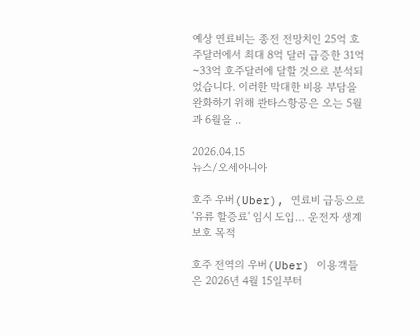예상 연료비는 종전 전망치인 25억 호주달러에서 최대 8억 달러 급증한 31억~33억 호주달러에 달할 것으로 분석되었습니다. 이러한 막대한 비용 부담을 완화하기 위해 콴타스항공은 오는 5월과 6월을 ..

2026.04.15
뉴스/오세아니아

호주 우버(Uber), 연료비 급등으로 '유류 할증료' 임시 도입… 운전자 생계 보호 목적

호주 전역의 우버(Uber) 이용객들은 2026년 4월 15일부터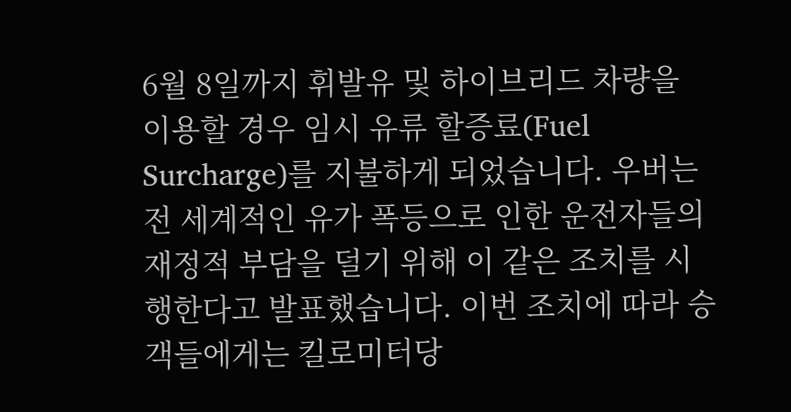6월 8일까지 휘발유 및 하이브리드 차량을 이용할 경우 임시 유류 할증료(Fuel Surcharge)를 지불하게 되었습니다. 우버는 전 세계적인 유가 폭등으로 인한 운전자들의 재정적 부담을 덜기 위해 이 같은 조치를 시행한다고 발표했습니다. 이번 조치에 따라 승객들에게는 킬로미터당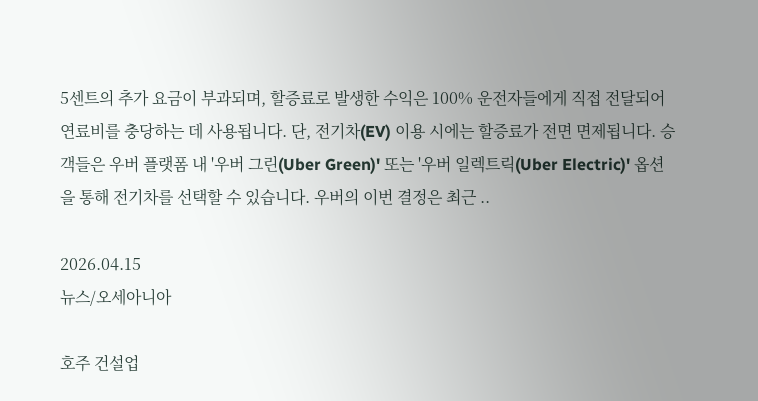5센트의 추가 요금이 부과되며, 할증료로 발생한 수익은 100% 운전자들에게 직접 전달되어 연료비를 충당하는 데 사용됩니다. 단, 전기차(EV) 이용 시에는 할증료가 전면 면제됩니다. 승객들은 우버 플랫폼 내 '우버 그린(Uber Green)' 또는 '우버 일렉트릭(Uber Electric)' 옵션을 통해 전기차를 선택할 수 있습니다. 우버의 이번 결정은 최근 ..

2026.04.15
뉴스/오세아니아

호주 건설업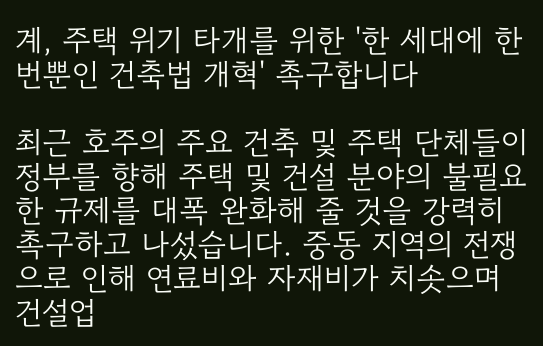계, 주택 위기 타개를 위한 '한 세대에 한 번뿐인 건축법 개혁' 촉구합니다

최근 호주의 주요 건축 및 주택 단체들이 정부를 향해 주택 및 건설 분야의 불필요한 규제를 대폭 완화해 줄 것을 강력히 촉구하고 나섰습니다. 중동 지역의 전쟁으로 인해 연료비와 자재비가 치솟으며 건설업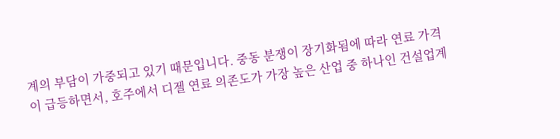계의 부담이 가중되고 있기 때문입니다. 중동 분쟁이 장기화됨에 따라 연료 가격이 급등하면서, 호주에서 디젤 연료 의존도가 가장 높은 산업 중 하나인 건설업계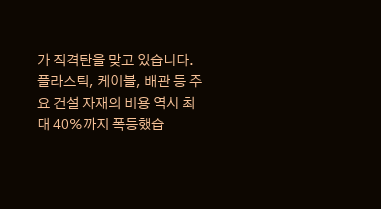가 직격탄을 맞고 있습니다. 플라스틱, 케이블, 배관 등 주요 건설 자재의 비용 역시 최대 40%까지 폭등했습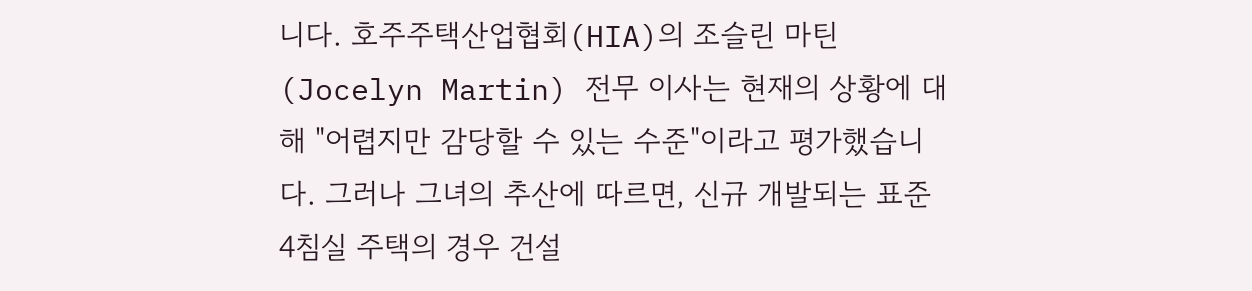니다. 호주주택산업협회(HIA)의 조슬린 마틴(Jocelyn Martin) 전무 이사는 현재의 상황에 대해 "어렵지만 감당할 수 있는 수준"이라고 평가했습니다. 그러나 그녀의 추산에 따르면, 신규 개발되는 표준 4침실 주택의 경우 건설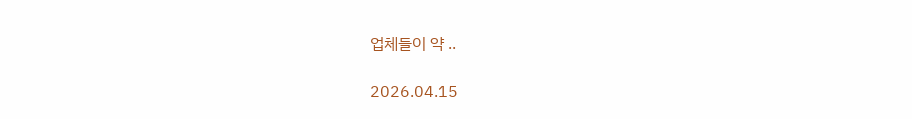업체들이 약 ..

2026.04.15